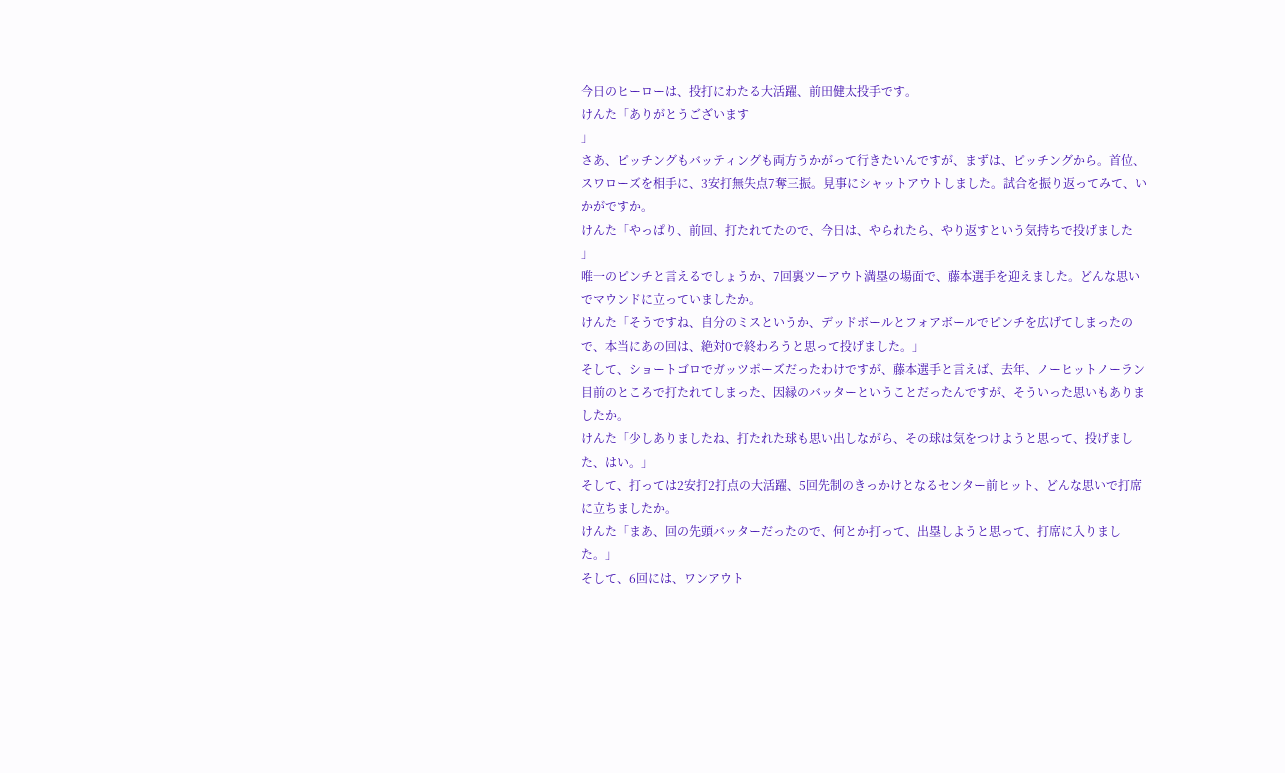今日のヒーローは、投打にわたる大活躍、前田健太投手です。
けんた「ありがとうございます
」
さあ、ピッチングもバッティングも両方うかがって行きたいんですが、まずは、ピッチングから。首位、スワローズを相手に、3安打無失点7奪三振。見事にシャットアウトしました。試合を振り返ってみて、いかがですか。
けんた「やっぱり、前回、打たれてたので、今日は、やられたら、やり返すという気持ちで投げました
」
唯一のピンチと言えるでしょうか、7回裏ツーアウト満塁の場面で、藤本選手を迎えました。どんな思いでマウンドに立っていましたか。
けんた「そうですね、自分のミスというか、デッドボールとフォアボールでピンチを広げてしまったので、本当にあの回は、絶対0で終わろうと思って投げました。」
そして、ショートゴロでガッツポーズだったわけですが、藤本選手と言えば、去年、ノーヒットノーラン目前のところで打たれてしまった、因縁のバッターということだったんですが、そういった思いもありましたか。
けんた「少しありましたね、打たれた球も思い出しながら、その球は気をつけようと思って、投げました、はい。」
そして、打っては2安打2打点の大活躍、5回先制のきっかけとなるセンター前ヒット、どんな思いで打席に立ちましたか。
けんた「まあ、回の先頭バッターだったので、何とか打って、出塁しようと思って、打席に入りました。」
そして、6回には、ワンアウト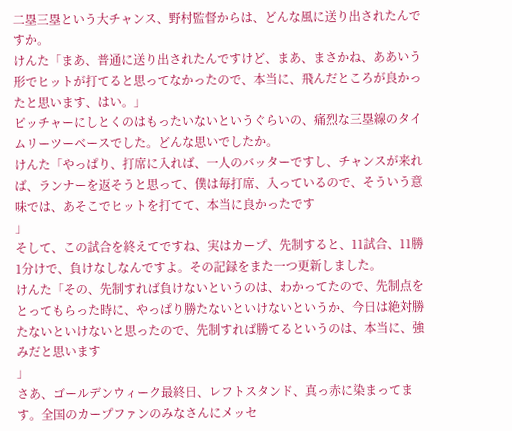二塁三塁という大チャンス、野村監督からは、どんな風に送り出されたんですか。
けんた「まあ、普通に送り出されたんですけど、まあ、まさかね、ああいう形でヒットが打てると思ってなかったので、本当に、飛んだところが良かったと思います、はい。」
ピッチャーにしとくのはもったいないというぐらいの、痛烈な三塁線のタイムリーツーベースでした。どんな思いでしたか。
けんた「やっぱり、打席に入れば、一人のバッターですし、チャンスが来れば、ランナーを返そうと思って、僕は毎打席、入っているので、そういう意味では、あそこでヒットを打てて、本当に良かったです
」
そして、この試合を終えてですね、実はカープ、先制すると、11試合、11勝1分けで、負けなしなんですよ。その記録をまた一つ更新しました。
けんた「その、先制すれば負けないというのは、わかってたので、先制点をとってもらった時に、やっぱり勝たないといけないというか、今日は絶対勝たないといけないと思ったので、先制すれば勝てるというのは、本当に、強みだと思います
」
さあ、ゴールデンウィーク最終日、レフトスタンド、真っ赤に染まってます。全国のカープファンのみなさんにメッセ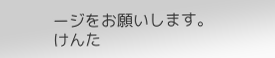ージをお願いします。
けんた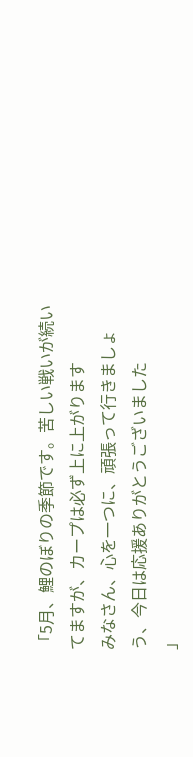「5月、鯉のぼりの季節です。苦しい戦いが続いてますが、カープは必ず上に上がります
みなさん、心を一つに、頑張って行きましょう、今日は応援ありがとうございました
」